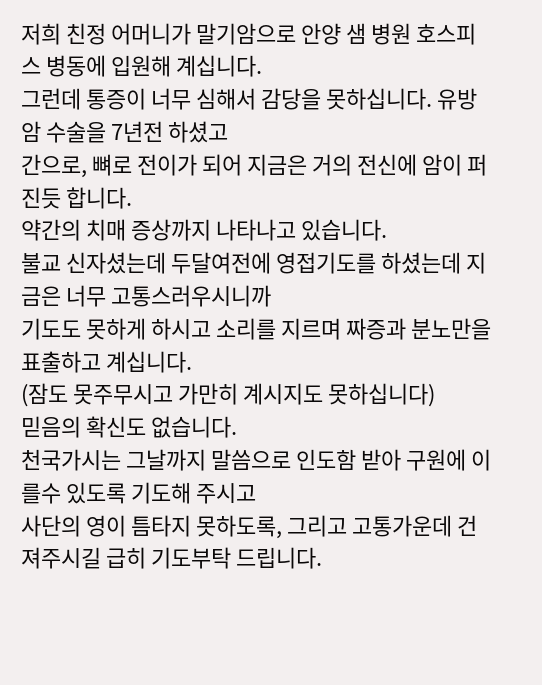저희 친정 어머니가 말기암으로 안양 샘 병원 호스피스 병동에 입원해 계십니다.
그런데 통증이 너무 심해서 감당을 못하십니다. 유방암 수술을 7년전 하셨고
간으로, 뼈로 전이가 되어 지금은 거의 전신에 암이 퍼진듯 합니다.
약간의 치매 증상까지 나타나고 있습니다.
불교 신자셨는데 두달여전에 영접기도를 하셨는데 지금은 너무 고통스러우시니까
기도도 못하게 하시고 소리를 지르며 짜증과 분노만을 표출하고 계십니다.
(잠도 못주무시고 가만히 계시지도 못하십니다)
믿음의 확신도 없습니다.
천국가시는 그날까지 말씀으로 인도함 받아 구원에 이를수 있도록 기도해 주시고
사단의 영이 틈타지 못하도록, 그리고 고통가운데 건져주시길 급히 기도부탁 드립니다.